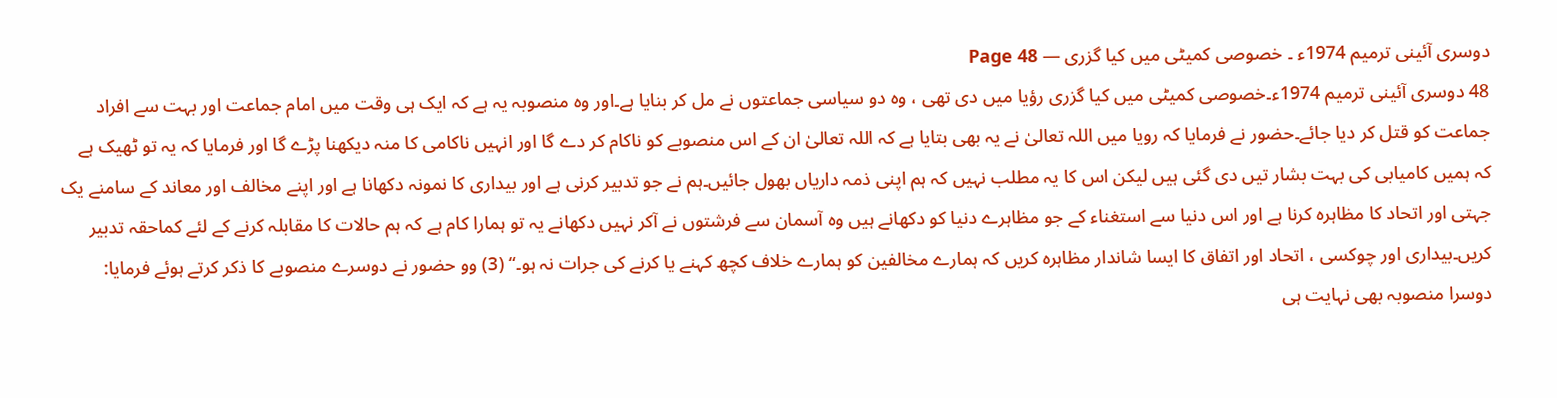دوسری آئینی ترمیم 1974ء ۔ خصوصی کمیٹی میں کیا گزری — Page 48
48 دوسری آئینی ترمیم 1974ء۔خصوصی کمیٹی میں کیا گزری رؤیا میں دی تھی ، وہ دو سیاسی جماعتوں نے مل کر بنایا ہے۔اور وہ منصوبہ یہ ہے کہ ایک ہی وقت میں امام جماعت اور بہت سے افراد جماعت کو قتل کر دیا جائے۔حضور نے فرمایا کہ رویا میں اللہ تعالیٰ نے یہ بھی بتایا ہے کہ اللہ تعالیٰ ان کے اس منصوبے کو ناکام کر دے گا اور انہیں ناکامی کا منہ دیکھنا پڑے گا اور فرمایا کہ یہ تو ٹھیک ہے کہ ہمیں کامیابی کی بہت بشار تیں دی گئی ہیں لیکن اس کا یہ مطلب نہیں کہ ہم اپنی ذمہ داریاں بھول جائیں۔ہم نے جو تدبیر کرنی ہے اور بیداری کا نمونہ دکھانا ہے اور اپنے مخالف اور معاند کے سامنے یک جہتی اور اتحاد کا مظاہرہ کرنا ہے اور اس دنیا سے استغناء کے جو مظاہرے دنیا کو دکھانے ہیں وہ آسمان سے فرشتوں نے آکر نہیں دکھانے یہ تو ہمارا کام ہے کہ ہم حالات کا مقابلہ کرنے کے لئے کماحقہ تدبیر کریں۔بیداری اور چوکسی ، اتحاد اور اتفاق کا ایسا شاندار مظاہرہ کریں کہ ہمارے مخالفین کو ہمارے خلاف کچھ کہنے یا کرنے کی جرات نہ ہو۔“ (3) وو حضور نے دوسرے منصوبے کا ذکر کرتے ہوئے فرمایا: دوسرا منصوبہ بھی نہایت ہی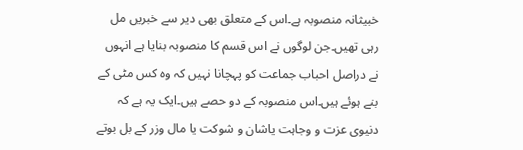خبیثانہ منصوبہ ہے۔اس کے متعلق بھی دیر سے خبریں مل رہی تھیں۔جن لوگوں نے اس قسم کا منصوبہ بنایا ہے انہوں نے دراصل احباب جماعت کو پہچانا نہیں کہ وہ کس مٹی کے بنے ہوئے ہیں۔اس منصوبہ کے دو حصے ہیں۔ایک یہ ہے کہ دنیوی عزت و وجاہت یاشان و شوکت یا مال وزر کے بل بوتے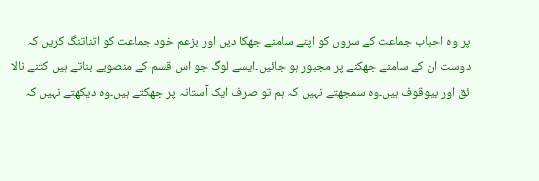پر وہ احباب جماعت کے سروں کو اپنے سامنے جھکا دیں اور بزعم خود جماعت کو اتناتنگ کریں کہ دوست ان کے سامنے جھکنے پر مجبور ہو جائیں۔ایسے لوگ جو اس قسم کے منصوبے بناتے ہیں کتنے نالا ئق اور بیوقوف ہیں۔وہ سمجھتے نہیں کہ ہم تو صرف ایک آستانہ پر جھکتے ہیں۔وہ دیکھتے نہیں کہ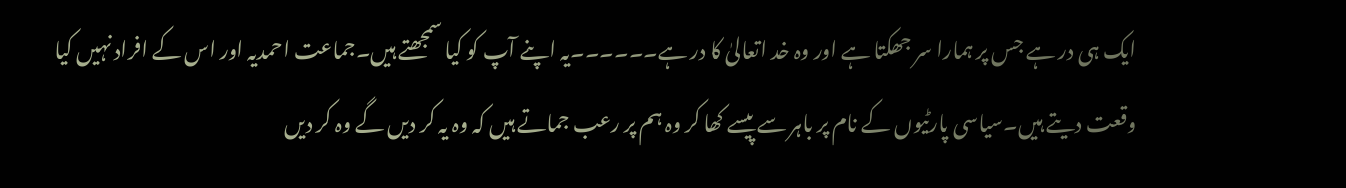ایک ہی در ہے جس پر ہمارا سر جھکتا ہے اور وہ خد اتعالیٰ کا در ہے۔۔۔۔۔۔یہ اپنے آپ کو کیا سمجھتے ہیں۔جماعت احمدیہ اور اس کے افراد نہیں کیا وقعت دیتے ہیں۔سیاسی پارٹیوں کے نام پر باہر سے پیسے کھا کر وہ ہم پر رعب جماتے ہیں کہ وہ یہ کر دیں گے وہ کر دیں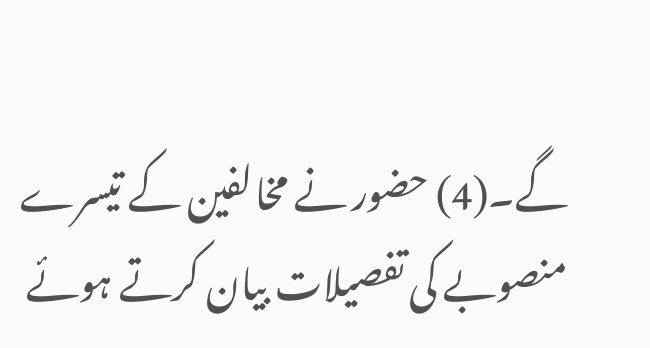گے۔(4) حضور نے مخالفین کے تیسرے منصوبے کی تفصیلات بیان کرتے ہوئے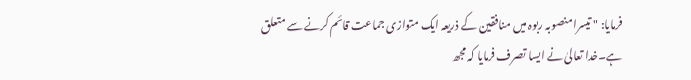فرمایا: " تیسرا منصوبہ ربوہ میں منافقین کے ذریعہ ایک متوازی جماعت قائم کرنے سے متعلق ہے۔خدا تعالیٰ نے ایسا تصرف فرمایا کہ مجھ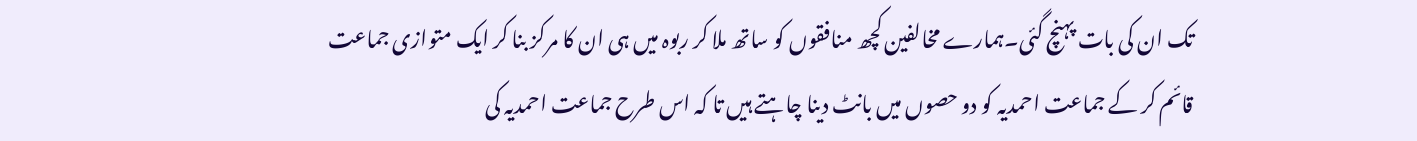تک ان کی بات پہنچ گئی۔ہمارے مخالفین کچھ منافقوں کو ساتھ ملا کر ربوہ میں ہی ان کا مرکز بنا کر ایک متوازی جماعت قائم کر کے جماعت احمدیہ کو دو حصوں میں بانٹ دینا چاہتے ہیں تا کہ اس طرح جماعت احمدیہ کی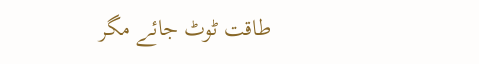طاقت ٹوٹ جائے مگر